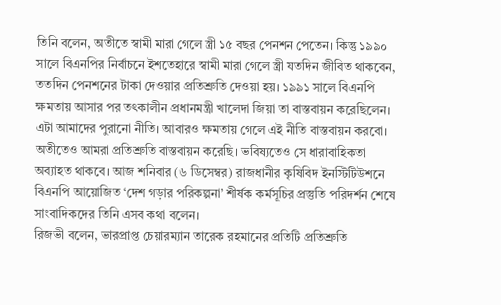তিনি বলেন, অতীতে স্বামী মারা গেলে স্ত্রী ১৫ বছর পেনশন পেতেন। কিন্তু ১৯৯০ সালে বিএনপির নির্বাচনে ইশতেহারে স্বামী মারা গেলে স্ত্রী যতদিন জীবিত থাকবেন, ততদিন পেনশনের টাকা দেওয়ার প্রতিশ্রুতি দেওয়া হয়। ১৯৯১ সালে বিএনপি ক্ষমতায় আসার পর তৎকালীন প্রধানমন্ত্রী খালেদা জিয়া তা বাস্তবায়ন করেছিলেন। এটা আমাদের পুরানো নীতি। আবারও ক্ষমতায় গেলে এই নীতি বাস্তবায়ন করবো।
অতীতেও আমরা প্রতিশ্রুতি বাস্তবায়ন করেছি। ভবিষ্যতেও সে ধারাবাহিকতা অব্যাহত থাকবে। আজ শনিবার (৬ ডিসেম্বর) রাজধানীর কৃষিবিদ ইনস্টিটিউশনে বিএনপি আয়োজিত ‘দেশ গড়ার পরিকল্পনা’ শীর্ষক কর্মসূচির প্রস্তুতি পরিদর্শন শেষে সাংবাদিকদের তিনি এসব কথা বলেন।
রিজভী বলেন, ভারপ্রাপ্ত চেয়ারম্যান তারেক রহমানের প্রতিটি প্রতিশ্রুতি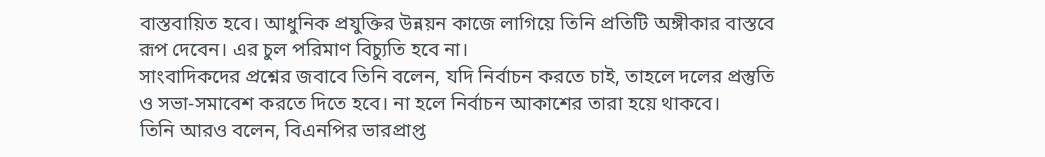বাস্তবায়িত হবে। আধুনিক প্রযুক্তির উন্নয়ন কাজে লাগিয়ে তিনি প্রতিটি অঙ্গীকার বাস্তবে রূপ দেবেন। এর চুল পরিমাণ বিচ্যুতি হবে না।
সাংবাদিকদের প্রশ্নের জবাবে তিনি বলেন, যদি নির্বাচন করতে চাই, তাহলে দলের প্রস্তুতি ও সভা-সমাবেশ করতে দিতে হবে। না হলে নির্বাচন আকাশের তারা হয়ে থাকবে।
তিনি আরও বলেন, বিএনপির ভারপ্রাপ্ত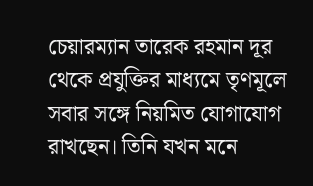চেয়ারম্যান তারেক রহমান দূর থেকে প্রযুক্তির মাধ্যমে তৃণমূলে সবার সঙ্গে নিয়মিত যোগাযোগ রাখছেন। তিনি যখন মনে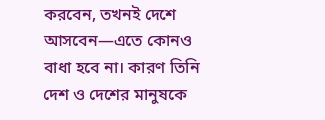করবেন, তখনই দেশে আসবেন—এতে কোনও বাধা হবে না। কারণ তিনি দেশ ও দেশের মানুষকে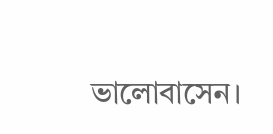ভালোবাসেন।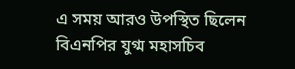এ সময় আরও উপস্থিত ছিলেন বিএনপির যুগ্ম মহাসচিব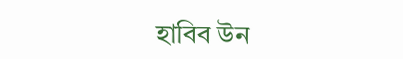হাবিব উন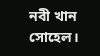নবী খান সোহেল।